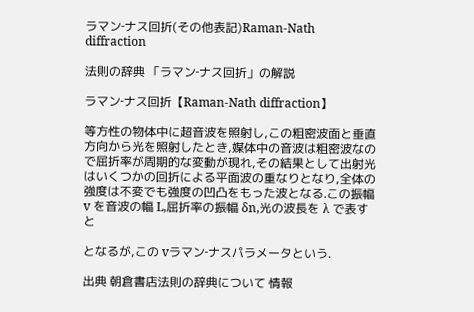ラマン‐ナス回折(その他表記)Raman-Nath diffraction

法則の辞典 「ラマン‐ナス回折」の解説

ラマン‐ナス回折【Raman-Nath diffraction】

等方性の物体中に超音波を照射し,この粗密波面と垂直方向から光を照射したとき,媒体中の音波は粗密波なので屈折率が周期的な変動が現れ,その結果として出射光はいくつかの回折による平面波の重なりとなり,全体の強度は不変でも強度の凹凸をもった波となる.この振幅 v を音波の幅 L,屈折率の振幅 δn,光の波長を λ で表すと

となるが,この vラマン‐ナスパラメータという.

出典 朝倉書店法則の辞典について 情報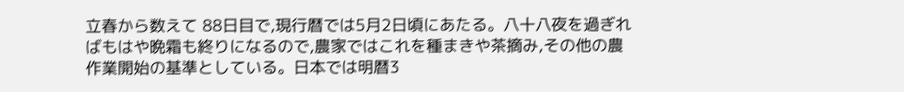立春から数えて 88日目で,現行暦では5月2日頃にあたる。八十八夜を過ぎればもはや晩霜も終りになるので,農家ではこれを種まきや茶摘み,その他の農作業開始の基準としている。日本では明暦3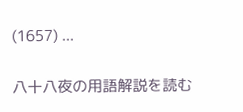(1657) ...

八十八夜の用語解説を読む